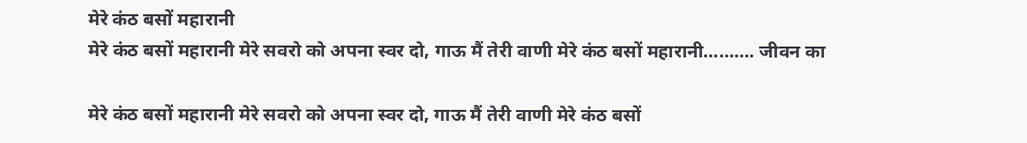मेरे कंठ बसों महारानी
मेरे कंठ बसों महारानी मेरे सवरो को अपना स्वर दो, गाऊ मैं तेरी वाणी मेरे कंठ बसों महारानी………. जीवन का

मेरे कंठ बसों महारानी मेरे सवरो को अपना स्वर दो, गाऊ मैं तेरी वाणी मेरे कंठ बसों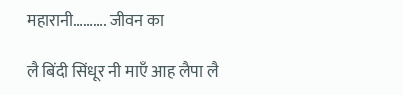महारानी………. जीवन का

लै बिंदी सिंधूर नी माएँ आह लैपा लै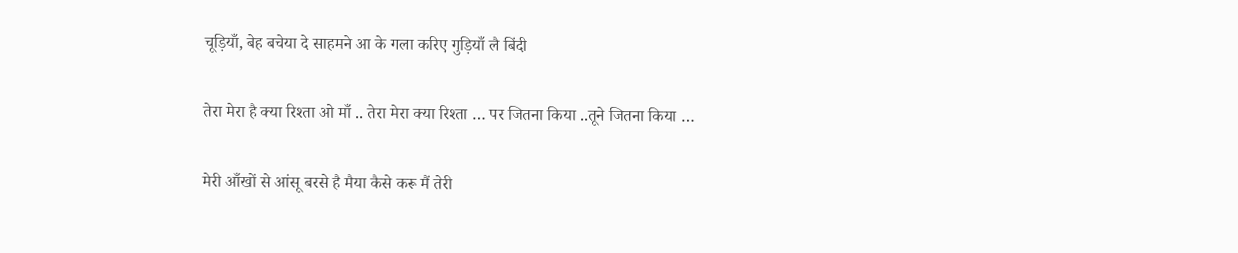चूड़ियाँ, बेह बचेया दे साहमने आ के गला करिए गुड़ियाँ लै बिंदी

तेरा मेरा है क्या रिश्ता ओ माँ .. तेरा मेरा क्या रिश्ता … पर जितना किया ..तूने जितना किया …

मेरी आँखों से आंसू बरसे है मैया कैसे करू मैं तेरी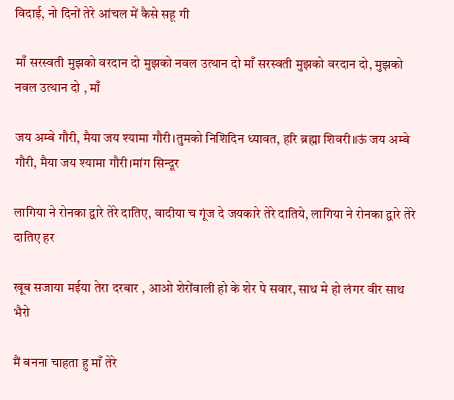विदाई, नो दिनों तेरे आंचल में कैसे सहू गी

माँ सरस्वती मुझको वरदान दो मुझको नवल उत्थान दो माँ सरस्वती मुझको वरदान दो, मुझको नवल उत्थान दो , माँ

जय अम्बे गौरी, मैया जय श्यामा गौरी।तुमको निशिदिन ध्यावत, हरि ब्रह्मा शिवरी॥ऊं जय अम्बे गौरी, मैया जय श्यामा गौरी।मांग सिन्दूर

लागिया ने रोनका द्वारे तेरे दातिए, वादीया च गूंज दे जयकारे तेरे दातिये, लागिया ने रोनका द्वारे तेरे दातिए हर

खूब सजाया मईया तेरा दरबार , आओ शेरोंवाली हो के शेर पे सवार, साथ मे हो लंगर वीर साथ भैरो

मैं बनना चाहता हु माँ तेरे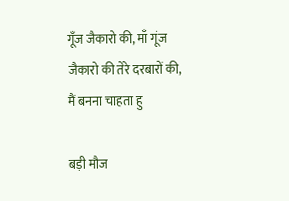गूँज जैकारो की, माँ गूंज जैकारो की तेरे दरबारों की, मैं बनना चाहता हु

बड़ी मौज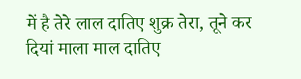में है तेरे लाल दातिए शुक्र तेरा, तूने कर दियां माला माल दातिए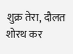शुक्र तेरा, दौलत शोरथ कर